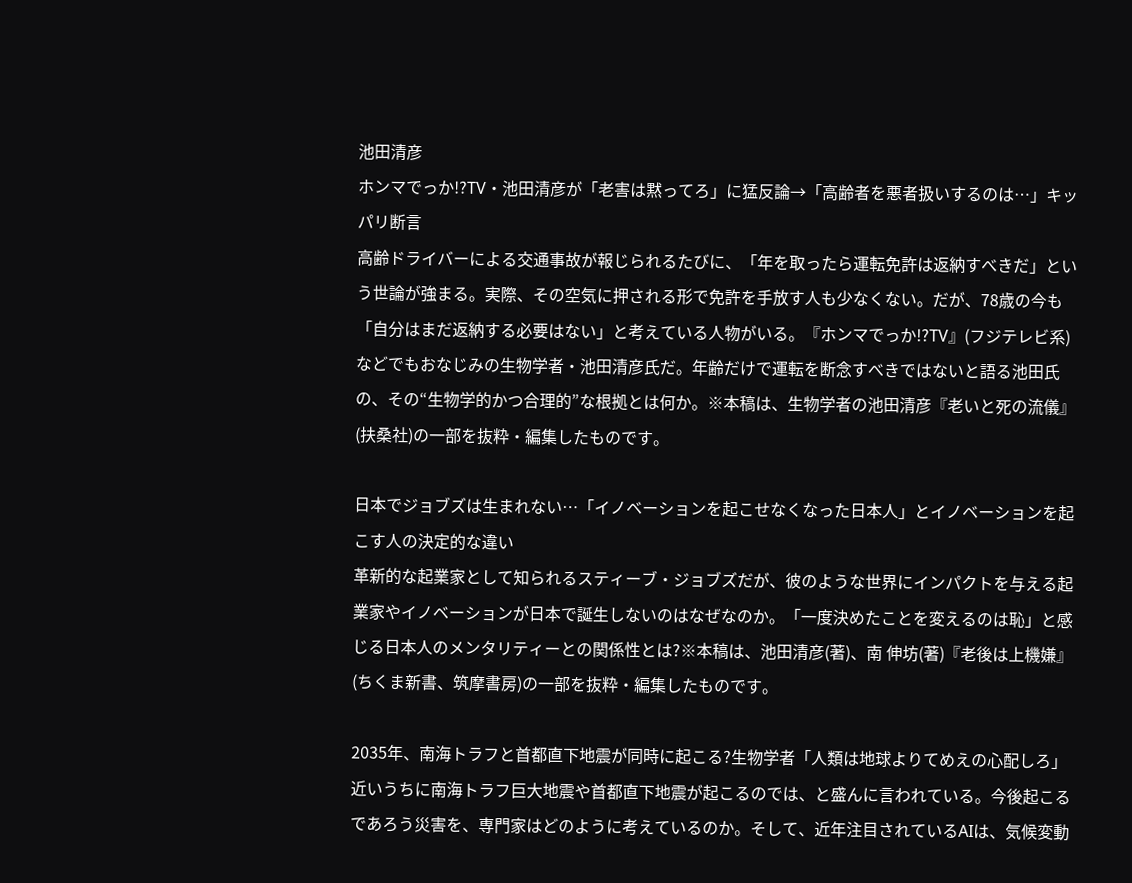池田清彦
ホンマでっか!?TV・池田清彦が「老害は黙ってろ」に猛反論→「高齢者を悪者扱いするのは…」キッパリ断言
高齢ドライバーによる交通事故が報じられるたびに、「年を取ったら運転免許は返納すべきだ」という世論が強まる。実際、その空気に押される形で免許を手放す人も少なくない。だが、78歳の今も「自分はまだ返納する必要はない」と考えている人物がいる。『ホンマでっか!?TV』(フジテレビ系)などでもおなじみの生物学者・池田清彦氏だ。年齢だけで運転を断念すべきではないと語る池田氏の、その“生物学的かつ合理的”な根拠とは何か。※本稿は、生物学者の池田清彦『老いと死の流儀』(扶桑社)の一部を抜粋・編集したものです。

日本でジョブズは生まれない…「イノベーションを起こせなくなった日本人」とイノベーションを起こす人の決定的な違い
革新的な起業家として知られるスティーブ・ジョブズだが、彼のような世界にインパクトを与える起業家やイノベーションが日本で誕生しないのはなぜなのか。「一度決めたことを変えるのは恥」と感じる日本人のメンタリティーとの関係性とは?※本稿は、池田清彦(著)、南 伸坊(著)『老後は上機嫌』(ちくま新書、筑摩書房)の一部を抜粋・編集したものです。

2035年、南海トラフと首都直下地震が同時に起こる?生物学者「人類は地球よりてめえの心配しろ」
近いうちに南海トラフ巨大地震や首都直下地震が起こるのでは、と盛んに言われている。今後起こるであろう災害を、専門家はどのように考えているのか。そして、近年注目されているAIは、気候変動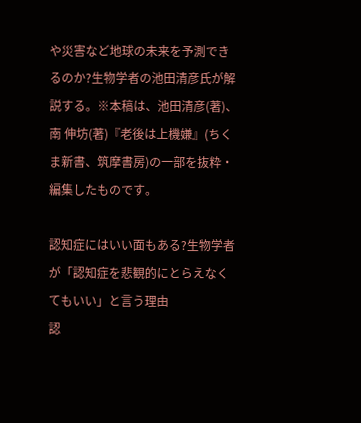や災害など地球の未来を予測できるのか?生物学者の池田清彦氏が解説する。※本稿は、池田清彦(著)、南 伸坊(著)『老後は上機嫌』(ちくま新書、筑摩書房)の一部を抜粋・編集したものです。

認知症にはいい面もある?生物学者が「認知症を悲観的にとらえなくてもいい」と言う理由
認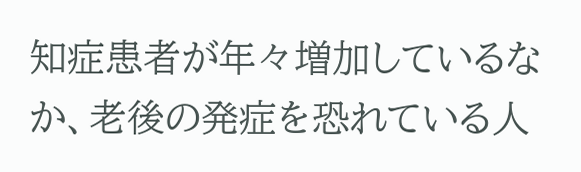知症患者が年々増加しているなか、老後の発症を恐れている人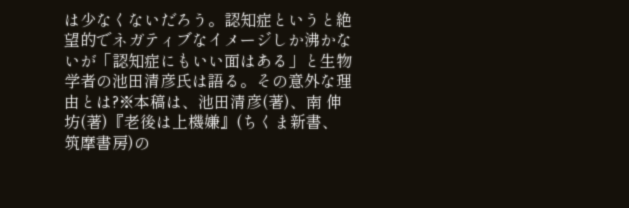は少なくないだろう。認知症というと絶望的でネガティブなイメージしか沸かないが「認知症にもいい面はある」と生物学者の池田清彦氏は語る。その意外な理由とは?※本稿は、池田清彦(著)、南 伸坊(著)『老後は上機嫌』(ちくま新書、筑摩書房)の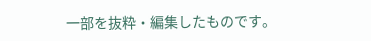一部を抜粋・編集したものです。